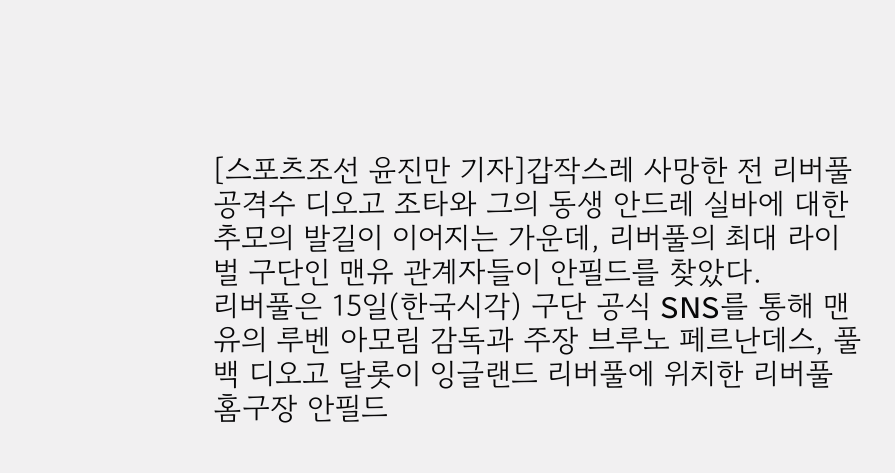[스포츠조선 윤진만 기자]갑작스레 사망한 전 리버풀 공격수 디오고 조타와 그의 동생 안드레 실바에 대한 추모의 발길이 이어지는 가운데, 리버풀의 최대 라이벌 구단인 맨유 관계자들이 안필드를 찾았다.
리버풀은 15일(한국시각) 구단 공식 SNS를 통해 맨유의 루벤 아모림 감독과 주장 브루노 페르난데스, 풀백 디오고 달롯이 잉글랜드 리버풀에 위치한 리버풀 홈구장 안필드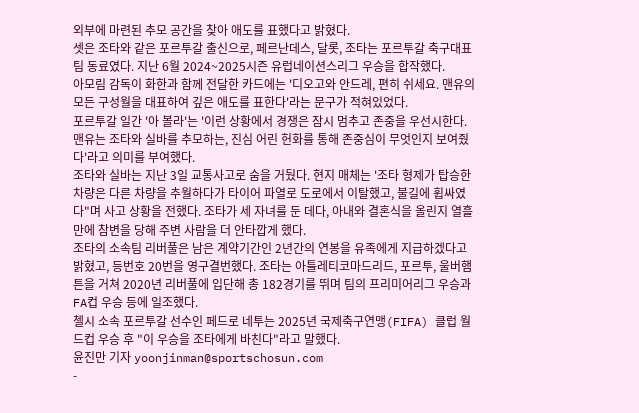외부에 마련된 추모 공간을 찾아 애도를 표했다고 밝혔다.
셋은 조타와 같은 포르투갈 출신으로, 페르난데스, 달롯, 조타는 포르투갈 축구대표팀 동료였다. 지난 6월 2024~2025시즌 유럽네이션스리그 우승을 합작했다.
아모림 감독이 화한과 함께 전달한 카드에는 '디오고와 안드레, 편히 쉬세요. 맨유의 모든 구성월을 대표하여 깊은 애도를 표한다'라는 문구가 적혀있었다.
포르투갈 일간 '아 볼라'는 '이런 상황에서 경쟁은 잠시 멈추고 존중을 우선시한다. 맨유는 조타와 실바를 추모하는, 진심 어린 헌화를 통해 존중심이 무엇인지 보여줬다'라고 의미를 부여했다.
조타와 실바는 지난 3일 교통사고로 숨을 거뒀다. 현지 매체는 '조타 형제가 탑승한 차량은 다른 차량을 추월하다가 타이어 파열로 도로에서 이탈했고, 불길에 휩싸였다"며 사고 상황을 전했다. 조타가 세 자녀를 둔 데다, 아내와 결혼식을 올린지 열흘만에 참변을 당해 주변 사람을 더 안타깝게 했다.
조타의 소속팀 리버풀은 남은 계약기간인 2년간의 연봉을 유족에게 지급하겠다고 밝혔고, 등번호 20번을 영구결번했다. 조타는 아틀레티코마드리드, 포르투, 울버햄튼을 거쳐 2020년 리버풀에 입단해 총 182경기를 뛰며 팀의 프리미어리그 우승과 FA컵 우승 등에 일조했다.
첼시 소속 포르투갈 선수인 페드로 네투는 2025년 국제축구연맹(FIFA) 클럽 월드컵 우승 후 "이 우승을 조타에게 바친다"라고 말했다.
윤진만 기자 yoonjinman@sportschosun.com
-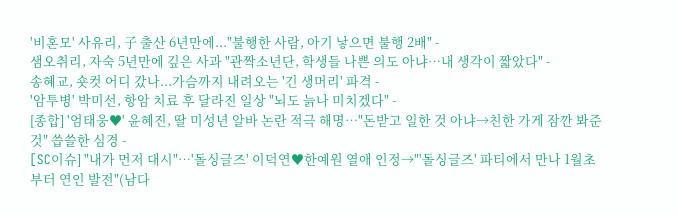'비혼모' 사유리, 子 출산 6년만에..."불행한 사람, 아기 낳으면 불행 2배" -
샘오취리, 자숙 5년만에 깊은 사과 "관짝소년단, 학생들 나쁜 의도 아냐…내 생각이 짧았다" -
송혜교, 숏컷 어디 갔나...가슴까지 내려오는 '긴 생머리' 파격 -
'암투병' 박미선, 항암 치료 후 달라진 일상 "뇌도 늙나 미치겠다" -
[종합] '엄태웅♥' 윤혜진, 딸 미성년 알바 논란 적극 해명…"돈받고 일한 것 아냐→친한 가게 잠깐 봐준 것" 씁쓸한 심경 -
[SC이슈] "내가 먼저 대시"…'돌싱글즈' 이덕연♥한예원 열애 인정→"'돌싱글즈' 파티에서 만나 1월초부터 연인 발전"(남다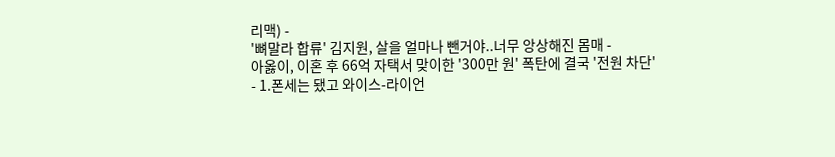리맥) -
'뼈말라 합류' 김지원, 살을 얼마나 뺀거야..너무 앙상해진 몸매 -
아옳이, 이혼 후 66억 자택서 맞이한 '300만 원' 폭탄에 결국 '전원 차단'
- 1.폰세는 됐고 와이스-라이언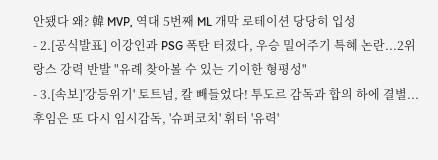안됐다 왜? 韓 MVP, 역대 5번째 ML 개막 로테이션 당당히 입성
- 2.[공식발표] 이강인과 PSG 폭탄 터졌다, 우승 밀어주기 특혜 논란...2위 랑스 강력 반발 "유례 찾아볼 수 있는 기이한 형평성"
- 3.[속보]'강등위기' 토트넘, 칼 빼들었다! 투도르 감독과 합의 하에 결별...후임은 또 다시 임시감독, '슈퍼코치' 휘터 '유력'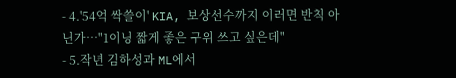- 4.'54억 싹쓸이' KIA, 보상선수까지 이러면 반칙 아닌가…"1이닝 짧게 좋은 구위 쓰고 싶은데"
- 5.작년 김하성과 ML에서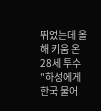뛰었는데 올해 키움 온 28세 투수 "하성에게 한국 물어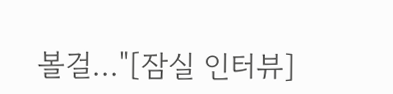볼걸..."[잠실 인터뷰]